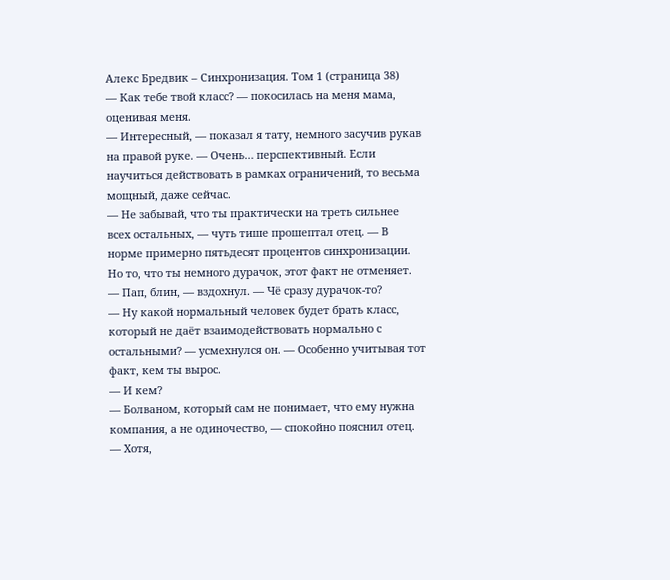Алекс Бредвик – Синхронизация. Том 1 (страница 38)
— Как тебе твой класс? — покосилась на меня мама, оценивая меня.
— Интересный, — показал я тату, немного засучив рукав на правой руке. — Очень… перспективный. Если научиться действовать в рамках ограничений, то весьма мощный, даже сейчас.
— Не забывай, что ты практически на треть сильнее всех остальных, — чуть тише прошептал отец. — В норме примерно пятьдесят процентов синхронизации. Но то, что ты немного дурачок, этот факт не отменяет.
— Пап, блин, — вздохнул. — Чё сразу дурачок-то?
— Ну какой нормальный человек будет брать класс, который не даёт взаимодействовать нормально с остальными? — усмехнулся он. — Особенно учитывая тот факт, кем ты вырос.
— И кем?
— Болваном, который сам не понимает, что ему нужна компания, а не одиночество, — спокойно пояснил отец. — Хотя,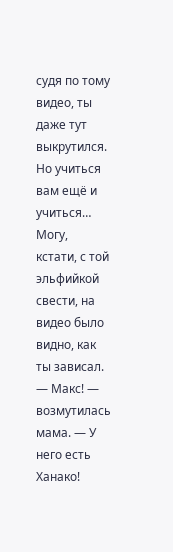судя по тому видео, ты даже тут выкрутился. Но учиться вам ещё и учиться… Могу, кстати, с той эльфийкой свести, на видео было видно, как ты зависал.
— Макс! — возмутилась мама. — У него есть Ханако!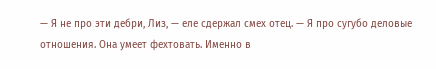— Я не про эти дебри, Лиз, — еле сдержал смех отец. — Я про сугубо деловые отношения. Она умеет фехтовать. Именно в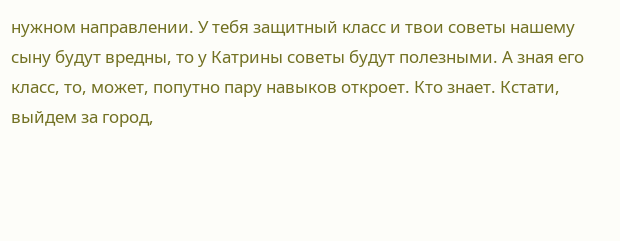нужном направлении. У тебя защитный класс и твои советы нашему сыну будут вредны, то у Катрины советы будут полезными. А зная его класс, то, может, попутно пару навыков откроет. Кто знает. Кстати, выйдем за город,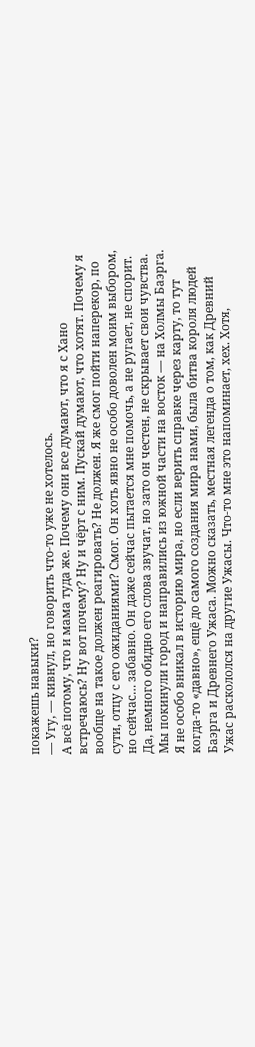покажешь навыки?
— Угу, — кивнул, но говорить что-то уже не хотелось.
А всё потому, что и мама туда же. Почему они все думают, что я с Хано встречаюсь? Ну вот почему? Ну и чёрт с ним. Пускай думают, что хотят. Почему я вообще на такое должен реагировать? Не должен. Я же смог пойти наперекор, по сути, отцу с его ожиданиями? Смог. Он хоть явно не особо доволен моим выбором, но сейчас… забавно. Он даже сейчас пытается мне помочь, а не ругает, не спорит. Да, немного обидно его слова звучат, но зато он честен, не скрывает свои чувства.
Мы покинули город и направились из южной части на восток — на Холмы Баэрга. Я не особо вникал в историю мира, но если верить справке через карту, то тут когда-то «давно», ещё до самого создания мира нами, была битва короля людей Баэрга и Древнего Ужаса. Можно сказать, местная легенда о том, как Древний Ужас раскололся на другие Ужасы. Что-то мне это напоминает, хех. Хотя,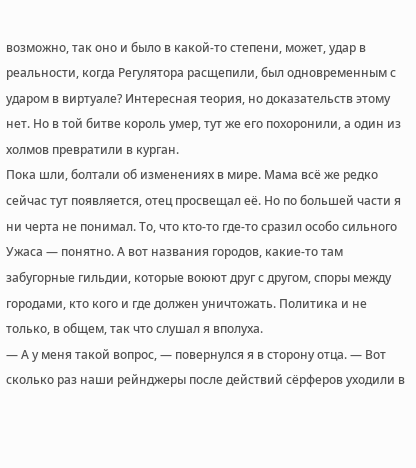возможно, так оно и было в какой-то степени, может, удар в реальности, когда Регулятора расщепили, был одновременным с ударом в виртуале? Интересная теория, но доказательств этому нет. Но в той битве король умер, тут же его похоронили, а один из холмов превратили в курган.
Пока шли, болтали об изменениях в мире. Мама всё же редко сейчас тут появляется, отец просвещал её. Но по большей части я ни черта не понимал. То, что кто-то где-то сразил особо сильного Ужаса — понятно. А вот названия городов, какие-то там забугорные гильдии, которые воюют друг с другом, споры между городами, кто кого и где должен уничтожать. Политика и не только, в общем, так что слушал я вполуха.
— А у меня такой вопрос, — повернулся я в сторону отца. — Вот сколько раз наши рейнджеры после действий сёрферов уходили в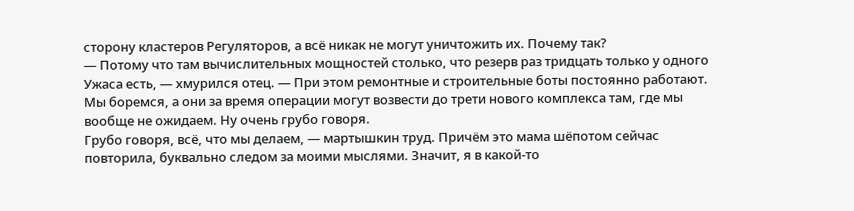сторону кластеров Регуляторов, а всё никак не могут уничтожить их. Почему так?
— Потому что там вычислительных мощностей столько, что резерв раз тридцать только у одного Ужаса есть, — хмурился отец. — При этом ремонтные и строительные боты постоянно работают. Мы боремся, а они за время операции могут возвести до трети нового комплекса там, где мы вообще не ожидаем. Ну очень грубо говоря.
Грубо говоря, всё, что мы делаем, — мартышкин труд. Причём это мама шёпотом сейчас повторила, буквально следом за моими мыслями. Значит, я в какой-то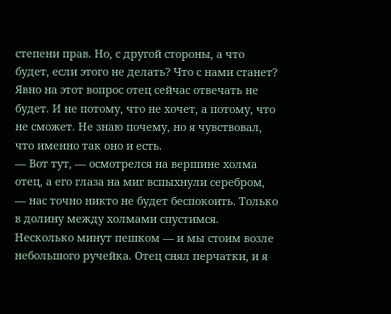степени прав. Но, с другой стороны, а что будет, если этого не делать? Что с нами станет? Явно на этот вопрос отец сейчас отвечать не будет. И не потому, что не хочет, а потому, что не сможет. Не знаю почему, но я чувствовал, что именно так оно и есть.
— Вот тут, — осмотрелся на вершине холма отец, а его глаза на миг вспыхнули серебром, — нас точно никто не будет беспокоить. Только в долину между холмами спустимся.
Несколько минут пешком — и мы стоим возле небольшого ручейка. Отец снял перчатки, и я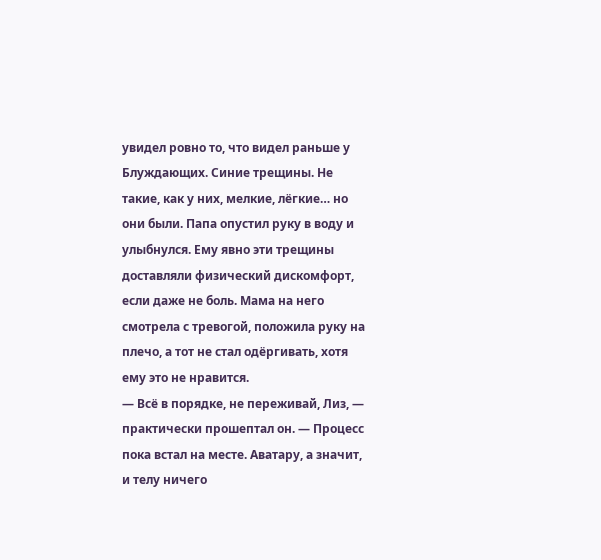увидел ровно то, что видел раньше у Блуждающих. Синие трещины. Не такие, как у них, мелкие, лёгкие… но они были. Папа опустил руку в воду и улыбнулся. Ему явно эти трещины доставляли физический дискомфорт, если даже не боль. Мама на него смотрела с тревогой, положила руку на плечо, а тот не стал одёргивать, хотя ему это не нравится.
— Всё в порядке, не переживай, Лиз, — практически прошептал он. — Процесс пока встал на месте. Аватару, а значит, и телу ничего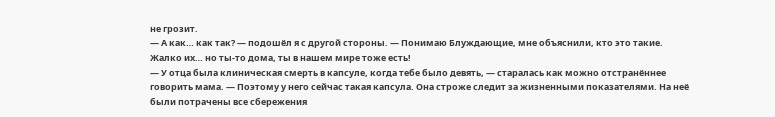не грозит.
— А как… как так? — подошёл я с другой стороны. — Понимаю Блуждающие, мне объяснили, кто это такие. Жалко их… но ты-то дома, ты в нашем мире тоже есть!
— У отца была клиническая смерть в капсуле, когда тебе было девять, — старалась как можно отстранённее говорить мама. — Поэтому у него сейчас такая капсула. Она строже следит за жизненными показателями. На неё были потрачены все сбережения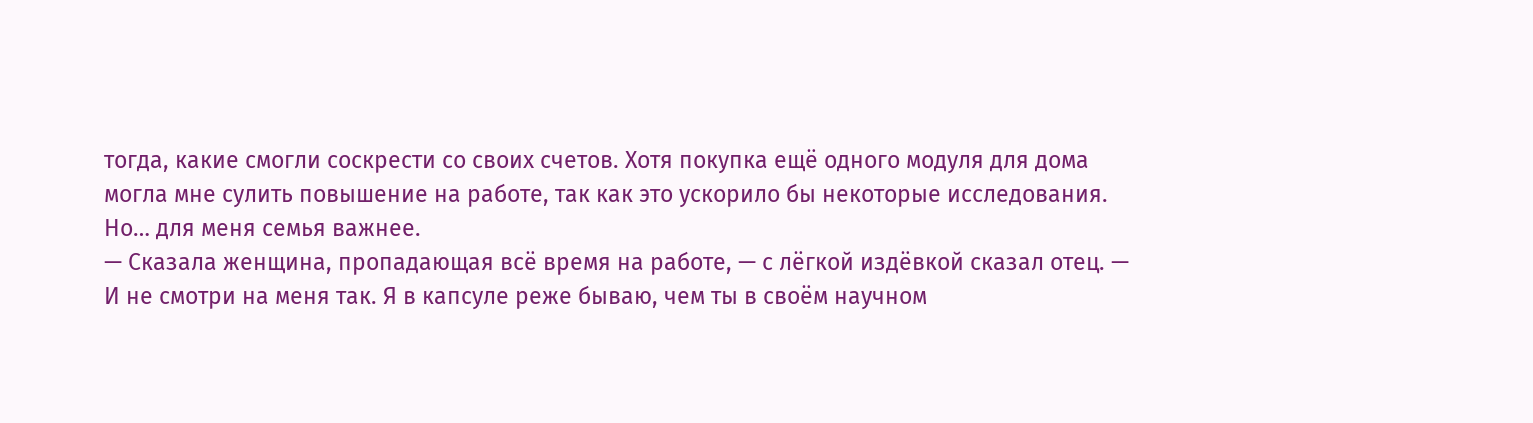тогда, какие смогли соскрести со своих счетов. Хотя покупка ещё одного модуля для дома могла мне сулить повышение на работе, так как это ускорило бы некоторые исследования. Но… для меня семья важнее.
— Сказала женщина, пропадающая всё время на работе, — с лёгкой издёвкой сказал отец. — И не смотри на меня так. Я в капсуле реже бываю, чем ты в своём научном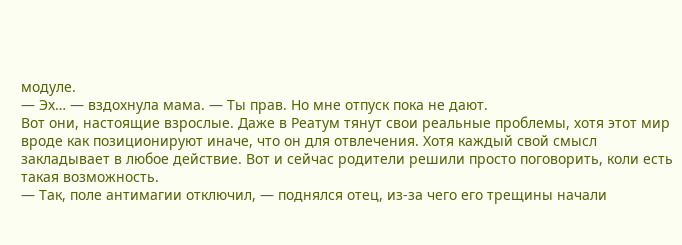модуле.
— Эх… — вздохнула мама. — Ты прав. Но мне отпуск пока не дают.
Вот они, настоящие взрослые. Даже в Реатум тянут свои реальные проблемы, хотя этот мир вроде как позиционируют иначе, что он для отвлечения. Хотя каждый свой смысл закладывает в любое действие. Вот и сейчас родители решили просто поговорить, коли есть такая возможность.
— Так, поле антимагии отключил, — поднялся отец, из-за чего его трещины начали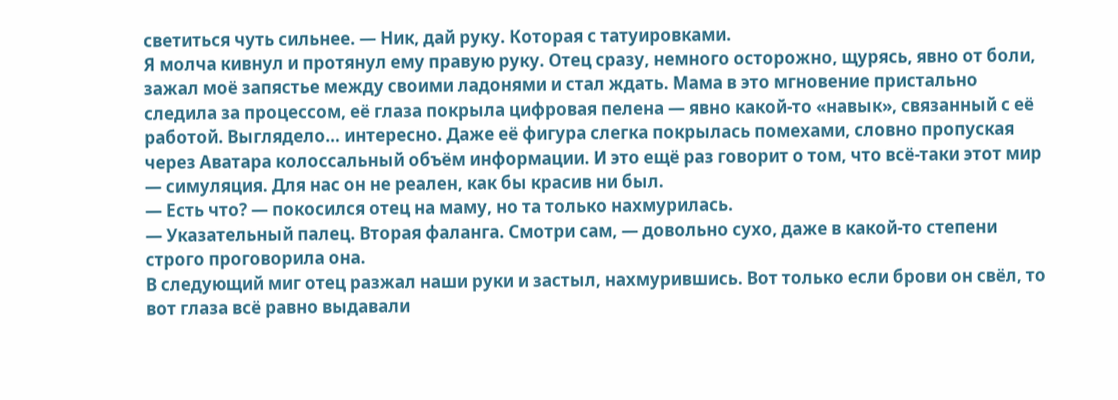светиться чуть сильнее. — Ник, дай руку. Которая с татуировками.
Я молча кивнул и протянул ему правую руку. Отец сразу, немного осторожно, щурясь, явно от боли, зажал моё запястье между своими ладонями и стал ждать. Мама в это мгновение пристально следила за процессом, её глаза покрыла цифровая пелена — явно какой-то «навык», связанный с её работой. Выглядело… интересно. Даже её фигура слегка покрылась помехами, словно пропуская через Аватара колоссальный объём информации. И это ещё раз говорит о том, что всё-таки этот мир — симуляция. Для нас он не реален, как бы красив ни был.
— Есть что? — покосился отец на маму, но та только нахмурилась.
— Указательный палец. Вторая фаланга. Смотри сам, — довольно сухо, даже в какой-то степени строго проговорила она.
В следующий миг отец разжал наши руки и застыл, нахмурившись. Вот только если брови он свёл, то вот глаза всё равно выдавали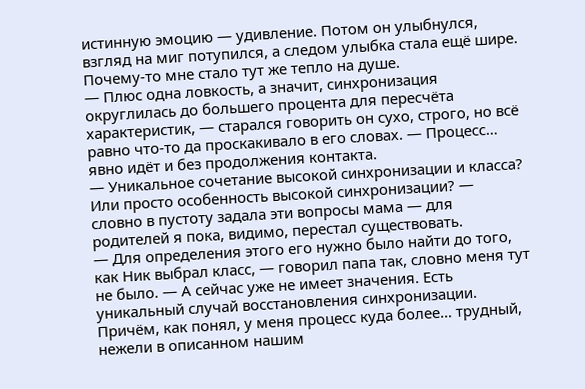истинную эмоцию — удивление. Потом он улыбнулся, взгляд на миг потупился, а следом улыбка стала ещё шире. Почему-то мне стало тут же тепло на душе.
— Плюс одна ловкость, а значит, синхронизация округлилась до большего процента для пересчёта характеристик, — старался говорить он сухо, строго, но всё равно что-то да проскакивало в его словах. — Процесс… явно идёт и без продолжения контакта.
— Уникальное сочетание высокой синхронизации и класса? Или просто особенность высокой синхронизации? — словно в пустоту задала эти вопросы мама — для родителей я пока, видимо, перестал существовать.
— Для определения этого его нужно было найти до того, как Ник выбрал класс, — говорил папа так, словно меня тут не было. — А сейчас уже не имеет значения. Есть уникальный случай восстановления синхронизации. Причём, как понял, у меня процесс куда более… трудный, нежели в описанном нашим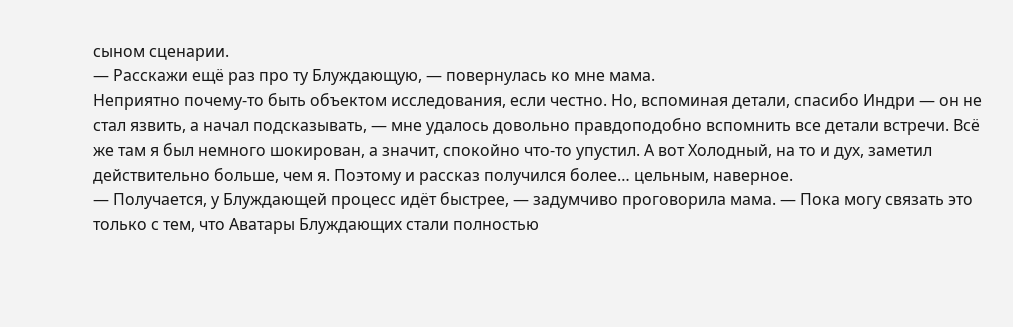сыном сценарии.
— Расскажи ещё раз про ту Блуждающую, — повернулась ко мне мама.
Неприятно почему-то быть объектом исследования, если честно. Но, вспоминая детали, спасибо Индри — он не стал язвить, а начал подсказывать, — мне удалось довольно правдоподобно вспомнить все детали встречи. Всё же там я был немного шокирован, а значит, спокойно что-то упустил. А вот Холодный, на то и дух, заметил действительно больше, чем я. Поэтому и рассказ получился более… цельным, наверное.
— Получается, у Блуждающей процесс идёт быстрее, — задумчиво проговорила мама. — Пока могу связать это только с тем, что Аватары Блуждающих стали полностью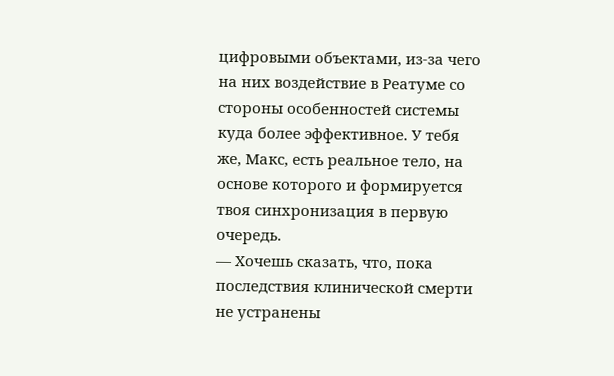цифровыми объектами, из-за чего на них воздействие в Реатуме со стороны особенностей системы куда более эффективное. У тебя же, Макс, есть реальное тело, на основе которого и формируется твоя синхронизация в первую очередь.
— Хочешь сказать, что, пока последствия клинической смерти не устранены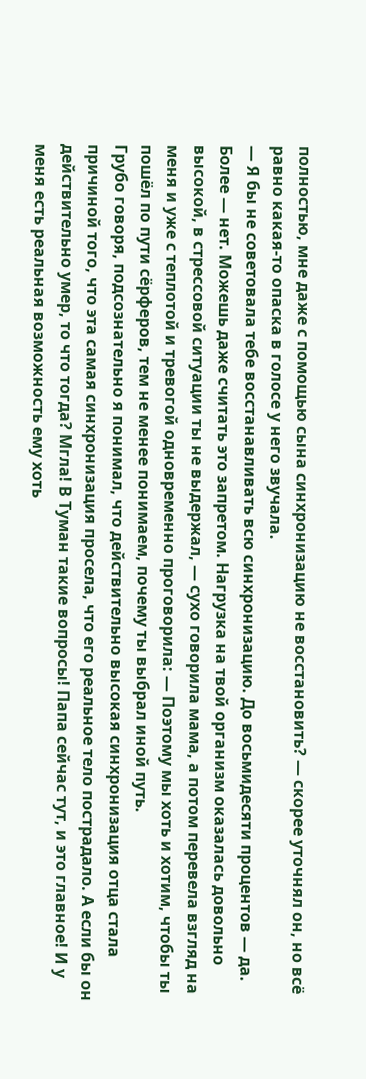полностью, мне даже с помощью сына синхронизацию не восстановить? — скорее уточнял он, но всё равно какая-то опаска в голосе у него звучала.
— Я бы не советовала тебе восстанавливать всю синхронизацию. До восьмидесяти процентов — да. Более — нет. Можешь даже считать это запретом. Нагрузка на твой организм оказалась довольно высокой, в стрессовой ситуации ты не выдержал, — сухо говорила мама, а потом перевела взгляд на меня и уже с теплотой и тревогой одновременно проговорила: — Поэтому мы хоть и хотим, чтобы ты пошёл по пути сёрферов, тем не менее понимаем, почему ты выбрал иной путь.
Грубо говоря, подсознательно я понимал, что действительно высокая синхронизация отца стала причиной того, что эта самая синхронизация просела, что его реальное тело пострадало. А если бы он действительно умер, то что тогда? Мгла! В Туман такие вопросы! Папа сейчас тут, и это главное! И у меня есть реальная возможность ему хоть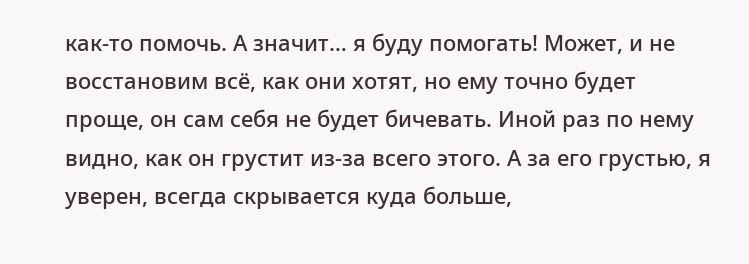как-то помочь. А значит… я буду помогать! Может, и не восстановим всё, как они хотят, но ему точно будет проще, он сам себя не будет бичевать. Иной раз по нему видно, как он грустит из-за всего этого. А за его грустью, я уверен, всегда скрывается куда больше,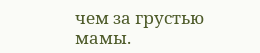чем за грустью мамы.